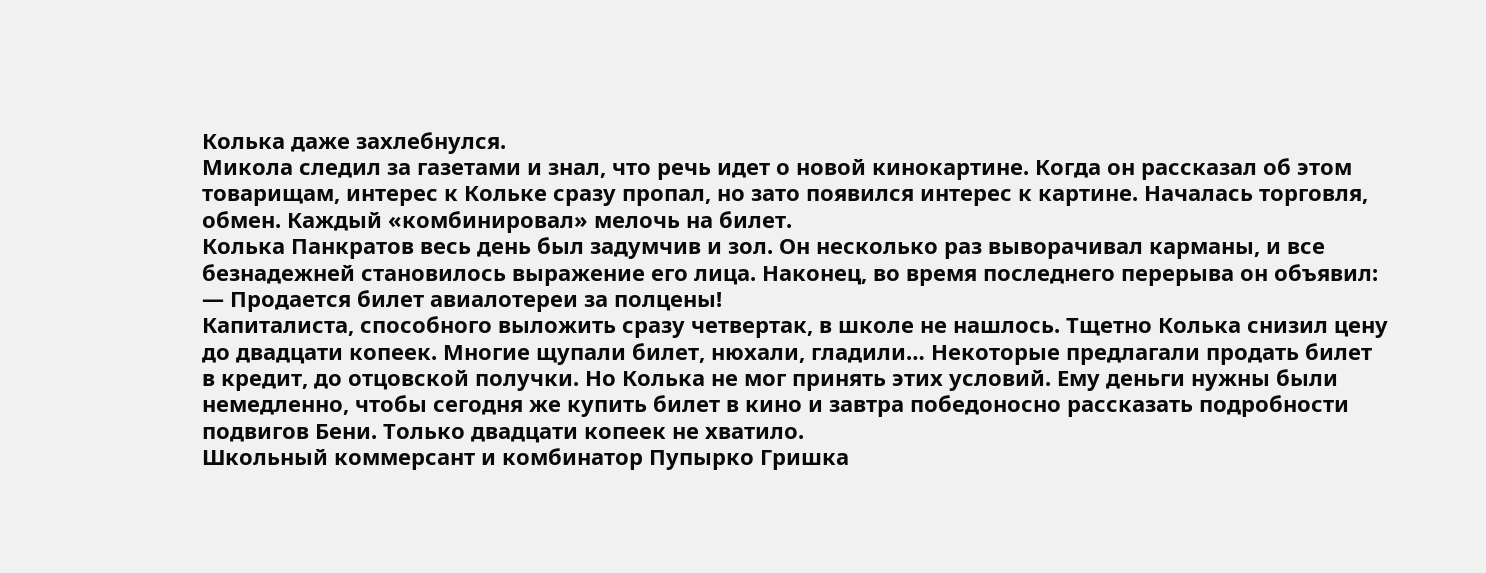Колька даже захлебнулся.
Микола следил за газетами и знал, что речь идет о новой кинокартине. Когда он рассказал об этом товарищам, интерес к Кольке сразу пропал, но зато появился интерес к картине. Началась торговля, обмен. Каждый «комбинировал» мелочь на билет.
Колька Панкратов весь день был задумчив и зол. Он несколько раз выворачивал карманы, и все безнадежней становилось выражение его лица. Наконец, во время последнего перерыва он объявил:
— Продается билет авиалотереи за полцены!
Капиталиста, способного выложить сразу четвертак, в школе не нашлось. Тщетно Колька снизил цену до двадцати копеек. Многие щупали билет, нюхали, гладили… Некоторые предлагали продать билет в кредит, до отцовской получки. Но Колька не мог принять этих условий. Ему деньги нужны были немедленно, чтобы сегодня же купить билет в кино и завтра победоносно рассказать подробности подвигов Бени. Только двадцати копеек не хватило.
Школьный коммерсант и комбинатор Пупырко Гришка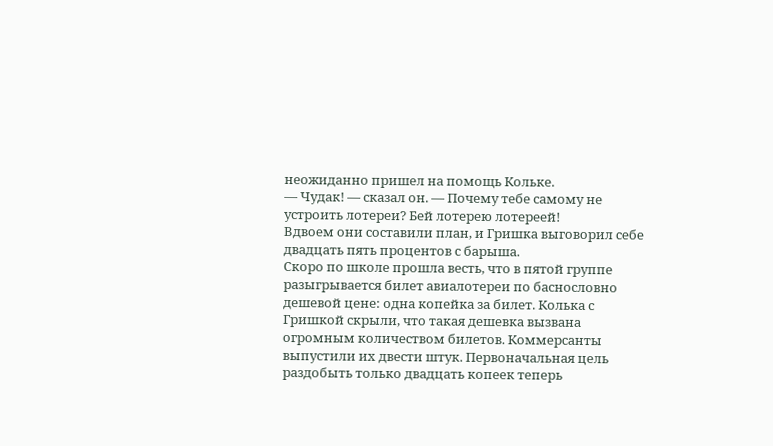неожиданно пришел на помощь Кольке.
— Чудак! — сказал он. — Почему тебе самому не устроить лотереи? Бей лотерею лотереей!
Вдвоем они составили план, и Гришка выговорил себе двадцать пять процентов с барыша.
Скоро по школе прошла весть, что в пятой группе разыгрывается билет авиалотереи по баснословно дешевой цене: одна копейка за билет. Колька с Гришкой скрыли, что такая дешевка вызвана огромным количеством билетов. Коммерсанты выпустили их двести штук. Первоначальная цель раздобыть только двадцать копеек теперь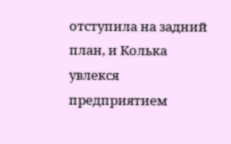отступила на задний план, и Колька увлекся предприятием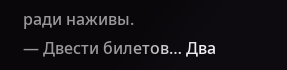ради наживы.
— Двести билетов… Два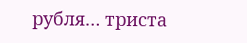рубля… триста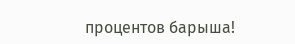процентов барыша!